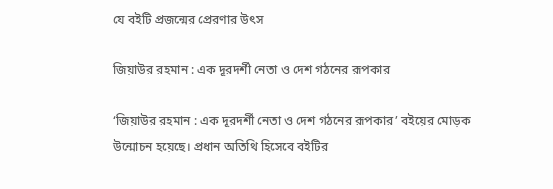যে বইটি প্রজন্মের প্রেরণার উৎস

জিয়াউর রহমান : এক দূরদর্শী নেতা ও দেশ গঠনের রূপকার

‘জিয়াউর রহমান : এক দূরদর্শী নেতা ও দেশ গঠনের রূপকার’ বইয়ের মোড়ক উন্মোচন হয়েছে। প্রধান অতিথি হিসেবে বইটির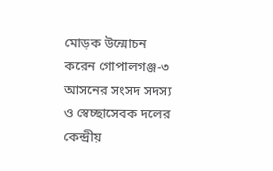মোড়ক উন্মোচন করেন গোপালগঞ্জ-৩ আসনের সংসদ সদস্য ও স্বেচ্ছাসেবক দলের কেন্দ্রীয়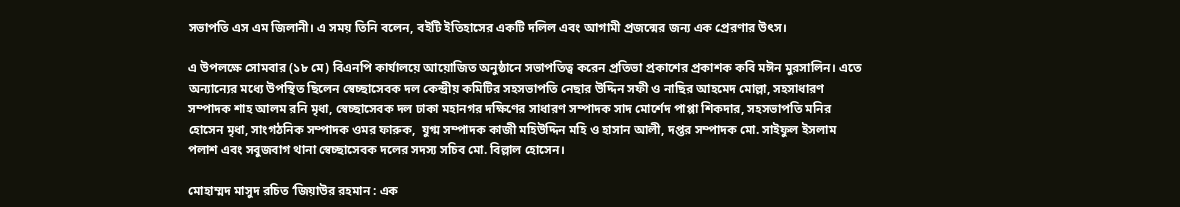সভাপতি এস এম জিলানী। এ সময় তিনি বলেন, বইটি ইতিহাসের একটি দলিল এবং আগামী প্রজন্মের জন্য এক প্রেরণার উৎস।

এ উপলক্ষে সোমবার (১৮ মে) বিএনপি কার্যালয়ে আয়োজিত অনুষ্ঠানে সভাপতিত্ব করেন প্রতিভা প্রকাশের প্রকাশক কবি মঈন মুরসালিন। এতে অন্যান্যের মধ্যে উপস্থিত ছিলেন স্বেচ্ছাসেবক দল কেন্দ্রীয় কমিটির সহসভাপতি নেছার উদ্দিন সফী ও নাছির আহমেদ মোল্লা, সহসাধারণ সম্পাদক শাহ আলম রনি মৃধা, স্বেচ্ছাসেবক দল ঢাকা মহানগর দক্ষিণের সাধারণ সম্পাদক সাদ মোর্শেদ পাপ্পা শিকদার, সহসভাপতি মনির হোসেন মৃধা, সাংগঠনিক সম্পাদক ওমর ফারুক,  যুগ্ম সম্পাদক কাজী মহিউদ্দিন মহি ও হাসান আলী, দপ্তর সম্পাদক মো. সাইফুল ইসলাম পলাশ এবং সবুজবাগ থানা স্বেচ্ছাসেবক দলের সদস্য সচিব মো. বিল্লাল হোসেন।

মোহাম্মদ মাসুদ রচিত ‘জিয়াউর রহমান : এক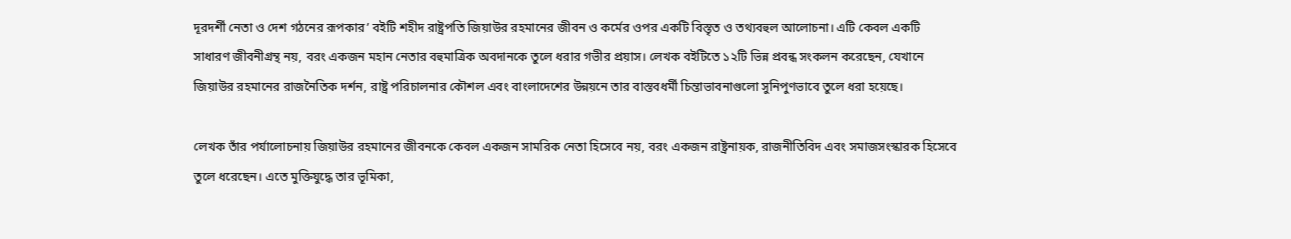দূরদর্শী নেতা ও দেশ গঠনের রূপকার’ বইটি শহীদ রাষ্ট্রপতি জিয়াউর রহমানের জীবন ও কর্মের ওপর একটি বিস্তৃত ও তথ্যবহুল আলোচনা। এটি কেবল একটি সাধারণ জীবনীগ্রন্থ নয়, বরং একজন মহান নেতার বহুমাত্রিক অবদানকে তুলে ধরার গভীর প্রয়াস। লেখক বইটিতে ১২টি ভিন্ন প্রবন্ধ সংকলন করেছেন, যেখানে জিয়াউর রহমানের রাজনৈতিক দর্শন, রাষ্ট্র পরিচালনার কৌশল এবং বাংলাদেশের উন্নয়নে তার বাস্তবধর্মী চিন্তাভাবনাগুলো সুনিপুণভাবে তুলে ধরা হয়েছে।

লেখক তাঁর পর্যালোচনায় জিয়াউর রহমানের জীবনকে কেবল একজন সামরিক নেতা হিসেবে নয়, বরং একজন রাষ্ট্রনায়ক, রাজনীতিবিদ এবং সমাজসংস্কারক হিসেবে তুলে ধরেছেন। এতে মুক্তিযুদ্ধে তার ভূমিকা,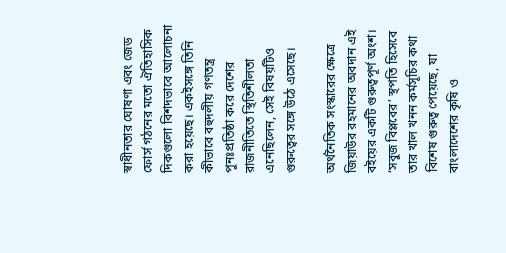স্বাধীনতার ঘোষণা এবং জেড ফোর্স গঠনের মতো ঐতিহাসিক দিকগুলো বিশদভাবে আলোচনা করা হয়েছে। একইসঙ্গে তিনি কীভাবে বহুদলীয় গণতন্ত্র পুনঃপ্রতিষ্ঠা করে দেশের রাজনীতিতে স্থিতিশীলতা এনেছিলেন, সেই বিষয়টিও গুরুত্বের সঙ্গে উঠে এসেছে।

অর্থনৈতিক সংস্কারের ক্ষেত্রে জিয়াউর রহমানের অবদান এই বইয়ের একটি গুরুত্বপূর্ণ অংশ। ‘সবুজ বিপ্লবের’ স্থপতি হিসেবে তার খাল খনন কর্মসূচির কথা বিশেষ গুরুত্ব পেয়েছে, যা বাংলাদেশের কৃষি ও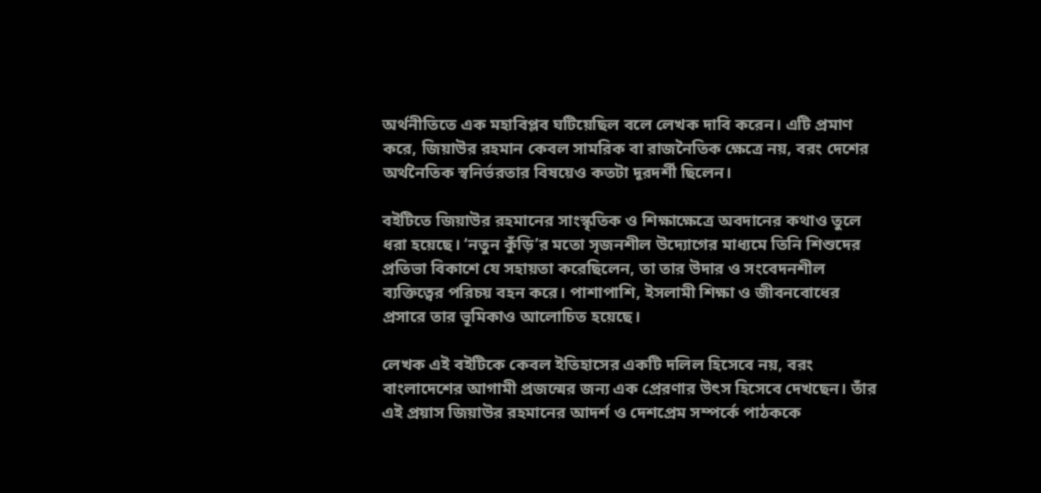অর্থনীতিতে এক মহাবিপ্লব ঘটিয়েছিল বলে লেখক দাবি করেন। এটি প্রমাণ করে, জিয়াউর রহমান কেবল সামরিক বা রাজনৈতিক ক্ষেত্রে নয়, বরং দেশের অর্থনৈতিক স্বনির্ভরতার বিষয়েও কতটা দূরদর্শী ছিলেন।

বইটিতে জিয়াউর রহমানের সাংস্কৃতিক ও শিক্ষাক্ষেত্রে অবদানের কথাও তুলে ধরা হয়েছে। ‘নতুন কুঁড়ি’র মতো সৃজনশীল উদ্যোগের মাধ্যমে তিনি শিশুদের প্রতিভা বিকাশে যে সহায়তা করেছিলেন, তা তার উদার ও সংবেদনশীল ব্যক্তিত্বের পরিচয় বহন করে। পাশাপাশি, ইসলামী শিক্ষা ও জীবনবোধের প্রসারে তার ভূমিকাও আলোচিত হয়েছে।

লেখক এই বইটিকে কেবল ইতিহাসের একটি দলিল হিসেবে নয়, বরং বাংলাদেশের আগামী প্রজন্মের জন্য এক প্রেরণার উৎস হিসেবে দেখছেন। তাঁর এই প্রয়াস জিয়াউর রহমানের আদর্শ ও দেশপ্রেম সম্পর্কে পাঠককে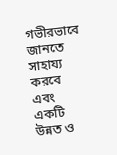গভীরভাবে জানতে সাহায্য করবে এবং একটি উন্নত ও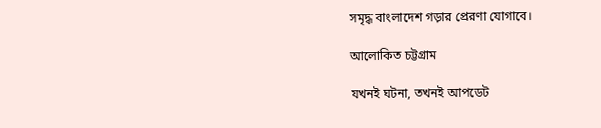সমৃদ্ধ বাংলাদেশ গড়ার প্রেরণা যোগাবে।

আলোকিত চট্টগ্রাম

যখনই ঘটনা, তখনই আপডেট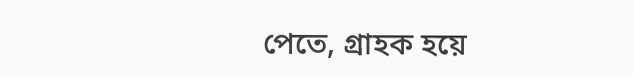পেতে, গ্রাহক হয়ে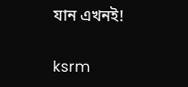যান এখনই!

ksrm